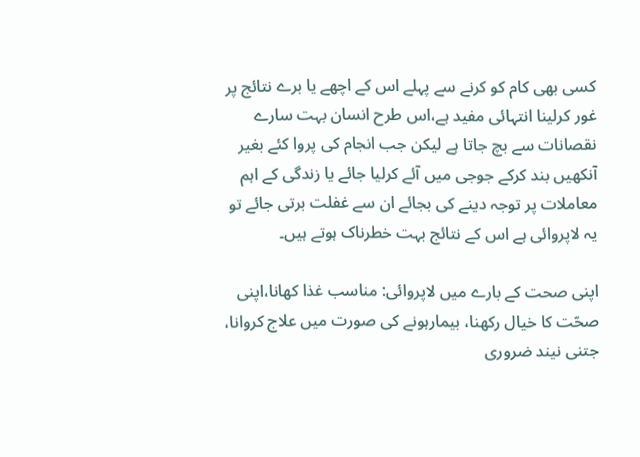کسی بھی کام کو کرنے سے پہلے اس کے اچھے یا برے نتائج پر غور کرلینا انتہائی مفید ہے،اس طرح انسان بہت سارے نقصانات سے بچ جاتا ہے لیکن جب انجام کی پروا کئے بغیر آنکھیں بند کرکے جوجی میں آئے کرلیا جائے یا زندگی کے اہم معاملات پر توجہ دینے کی بجائے ان سے غفلت برتی جائے تو یہ لاپروائی ہے اس کے نتائج بہت خطرناک ہوتے ہیں۔

اپنی صحت کے بارے میں لاپروائی: مناسب غذا کھانا،اپنی صحّت کا خیال رکھنا، بیمارہونے کی صورت میں علاج کروانا، جتنی نیند ضروری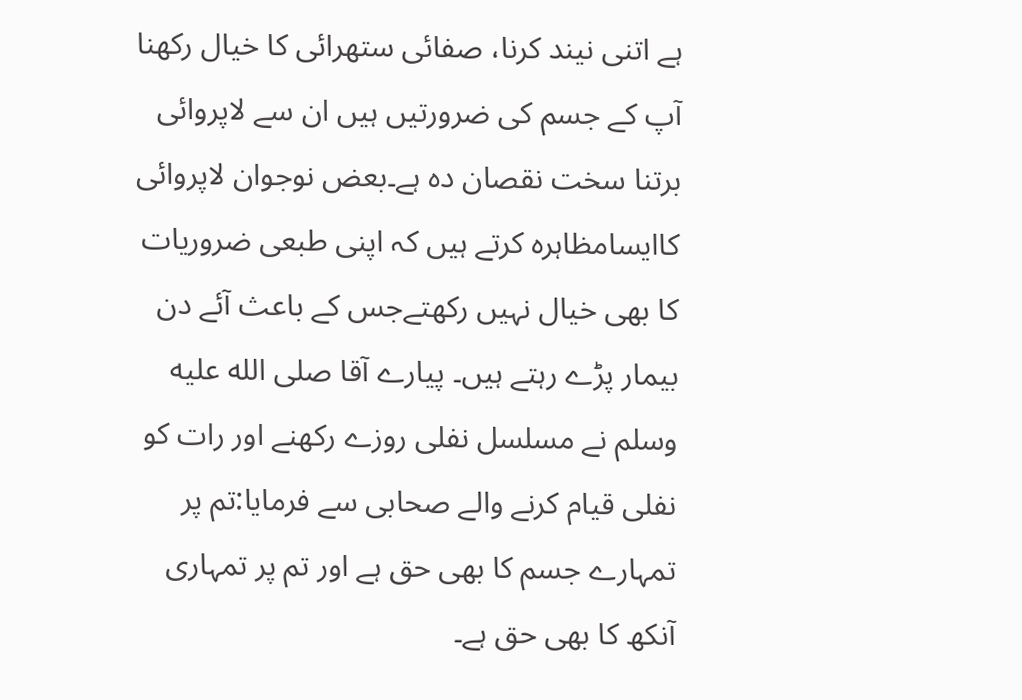ہے اتنی نیند کرنا، صفائی ستھرائی کا خیال رکھنا آپ کے جسم کی ضرورتیں ہیں ان سے لاپروائی برتنا سخت نقصان دہ ہے۔بعض نوجوان لاپروائی کاایسامظاہرہ کرتے ہیں کہ اپنی طبعی ضروریات کا بھی خیال نہیں رکھتےجس کے باعث آئے دن بیمار پڑے رہتے ہیں۔ پیارے آقا صلى الله عليه وسلم نے مسلسل نفلی روزے رکھنے اور رات کو نفلی قیام کرنے والے صحابی سے فرمایا:تم پر تمہارے جسم کا بھی حق ہے اور تم پر تمہاری آنکھ کا بھی حق ہے۔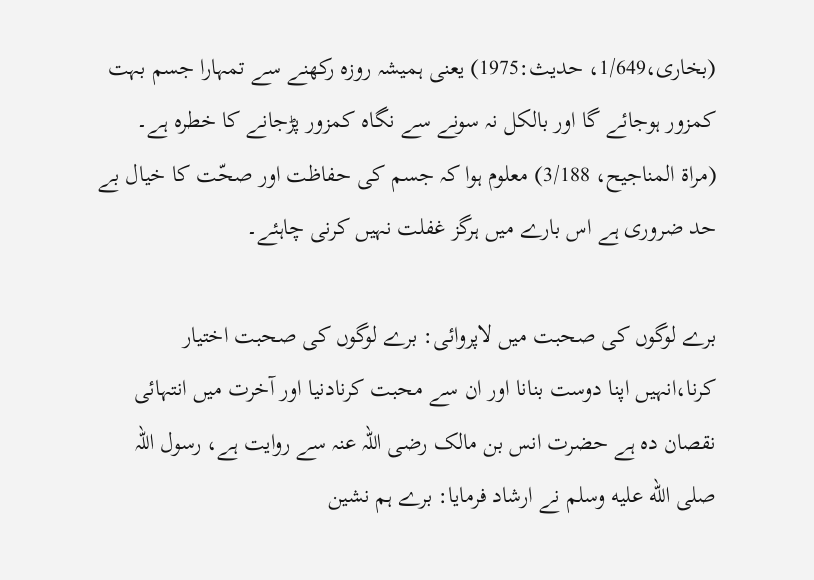(بخاری،1/649، حدیث:1975) یعنی ہمیشہ روزہ رکھنے سے تمہارا جسم بہت کمزور ہوجائے گا اور بالکل نہ سونے سے نگاہ کمزور پڑجانے کا خطرہ ہے۔ (مراۃ المناجیح، 3/188) معلوم ہوا کہ جسم کی حفاظت اور صحّت كا خیال بے حد ضروری ہے اس بارے میں ہرگز غفلت نہیں کرنی چاہئے۔

برے لوگوں کی صحبت میں لاپروائی: برے لوگوں کی صحبت اختیار کرنا،انہیں اپنا دوست بنانا اور ان سے محبت کرنادنیا اور آخرت میں انتہائی نقصان دہ ہے حضرت انس بن مالک رضی اللہ عنہ سے روایت ہے، رسول اللہ صلى الله عليه وسلم نے ارشاد فرمایا: برے ہم نشین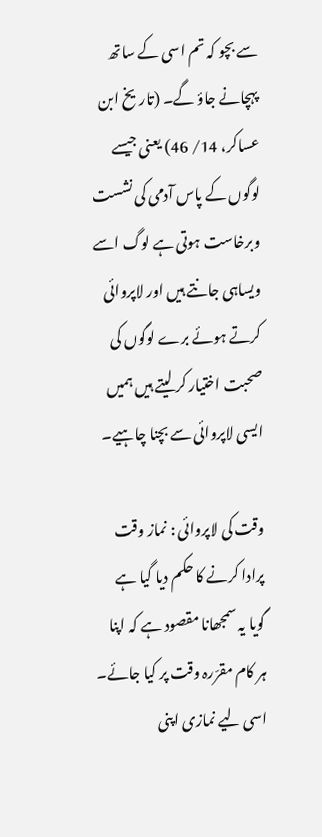سے بچو کہ تم اسی کے ساتھ پہچانے جاؤ گے۔ (تاریخ ابن عساکر، 14/ 46) یعنی جیسے لوگوں کے پاس آدمی کی نشست وبرخاست ہوتی ہے لوگ اسے ویساہی جانتے ہیں اور لاپروائی کرتے ہوئے برے لوگوں کی صحبت اختیار کر لیتے ہیں ہمیں ایسی لاپروائی سے بچنا چاہیے۔

وقت کی لاپروائی : نماز وقت پرادا کرنے کا حکم دیا گیا ہے گویا یہ سمجھانا مقصود ہے کہ اپنا ہر کام مقرّرہ وقت پر کیا جائے۔ اسی لیے نمازی اپنی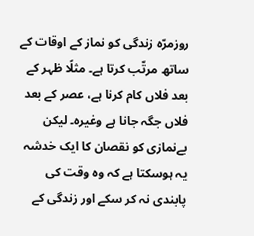روزمرّہ زندگی کو نماز کے اوقات کے ساتھ مرتّب کرتا ہے۔ مثلًا ظہر کے بعد فلاں کام کرنا ہے، عصر کے بعد فلاں جگہ جانا ہے وغیرہ۔ لیکن بےنمازی کو نقصان کا ایک خدشہ یہ ہوسکتا ہے کہ وہ وقت کی پابندی نہ کر سکے اور زندگی کے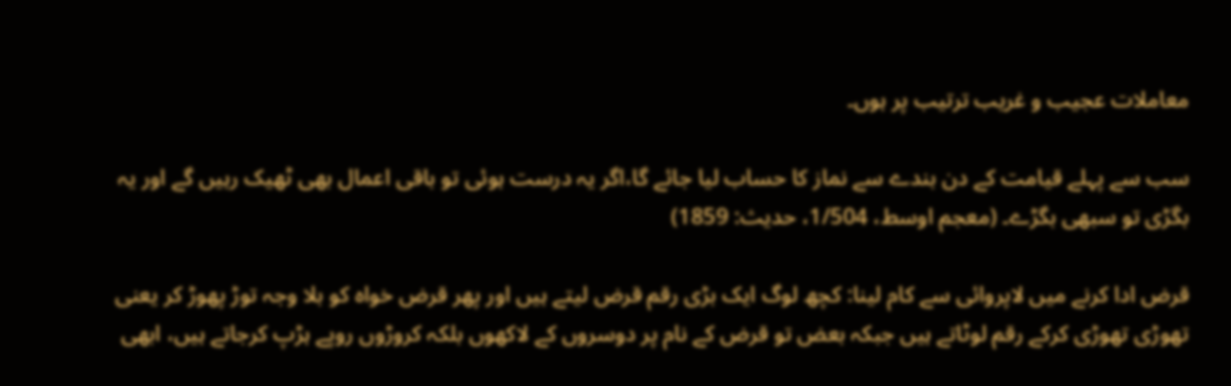معاملات عجیب و غریب ترتیب پر ہوں۔

سب سے پہلے قیامت کے دن بندے سے نماز کا حساب لیا جائے گا،اگر یہ درست ہوئی تو باقی اعمال بھی ٹھیک رہیں گے اور یہ بگڑی تو سبھی بگڑے۔ (معجم اوسط، 1/504، حدیث: 1859)

قرض ادا کرنے میں لاپروائی سے کام لینا: کچھ لوگ ایک بڑی رقم قرض لیتے ہیں اور پھر قرض خواہ کو بلا وجہ توڑ پھوڑ کر یعنی تھوڑی تھوڑی کرکے رقم لوٹاتے ہیں جبکہ بعض تو قرض کے نام پر دوسروں کے لاکھوں بلکہ کروڑوں روپے ہڑپ کرجاتے ہیں، ابھی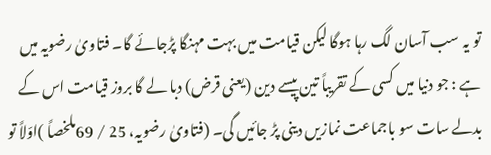تو یہ سب آسان لگ رہا ہوگا لیکن قیامت میں بہت مہنگا پڑجائے گا۔ فتاویٰ رضویہ میں ہے : جو دنیا میں کسی کے تقریباً تین پیسے دین (یعنی قرض) دبا لے گا بروز قیامت اس کے بدلے سات سو باجماعت نمازیں دینی پڑ جائیں گی۔ (فتاویٰ رضویہ، 25 / 69ملخصاً )اوّلاً تو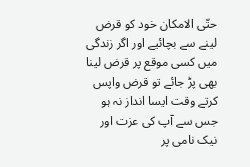حتّی الامکان خود کو قرض لینے سے بچائیے اور اگر زندگی میں کسی موقع پر قرض لینا بھی پڑ جائے تو قرض واپس کرتے وقت ایسا انداز نہ ہو جس سے آپ کی عزت اور نیک نامی پر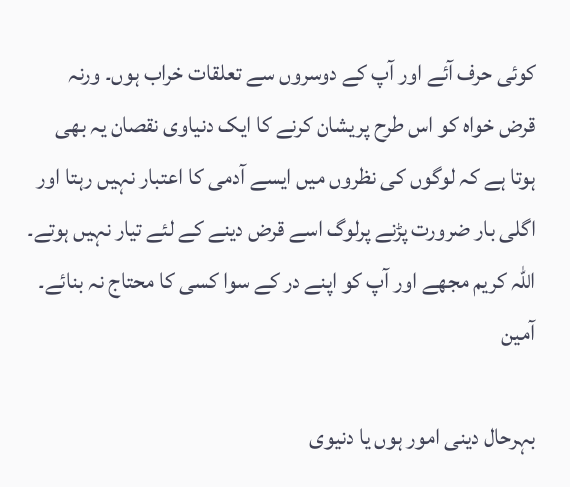کوئی حرف آئے اور آپ کے دوسروں سے تعلقات خراب ہوں۔ ورنہ قرض خواہ کو اس طرح پریشان کرنے کا ایک دنیاوی نقصان یہ بھی ہوتا ہے کہ لوگوں کی نظروں میں ایسے آدمی کا اعتبار نہیں رہتا اور اگلی بار ضرورت پڑنے پرلوگ اسے قرض دینے کے لئے تیار نہیں ہوتے۔ اللہ کریم مجھے اور آپ کو اپنے در کے سوا کسی کا محتاج نہ بنائے۔ آمین

بہرحال دینی امور ہوں یا دنیوی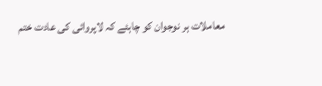معاملات ہر نوجوان کو چاہئے کہ لاپروائی کی عادت ختم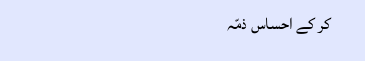کر کے احساس ذمّہ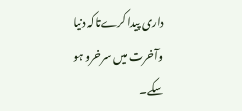داری پیدا کرےتاکہ دنیا وآخرت میں سرخرو ہو سکے۔